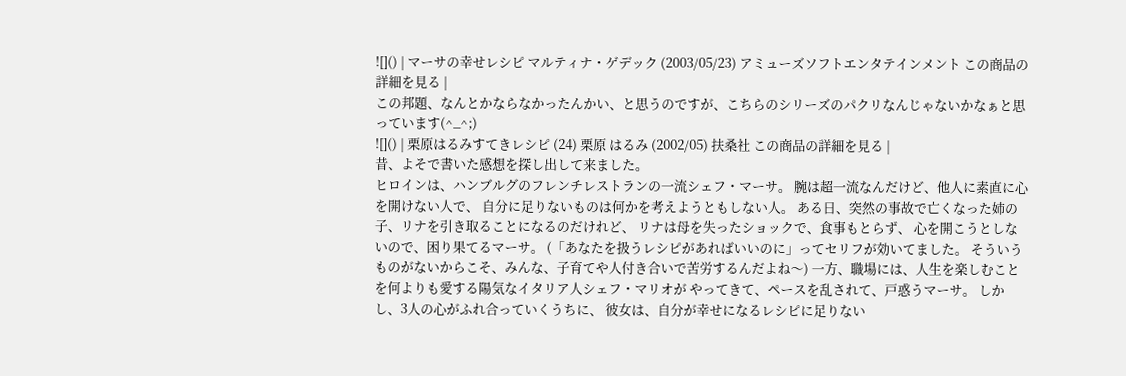![]() | マーサの幸せレシピ マルティナ・ゲデック (2003/05/23) アミューズソフトエンタテインメント この商品の詳細を見る |
この邦題、なんとかならなかったんかい、と思うのですが、こちらのシリーズのパクリなんじゃないかなぁと思っています(^_^;)
![]() | 栗原はるみすてきレシピ (24) 栗原 はるみ (2002/05) 扶桑社 この商品の詳細を見る |
昔、よそで書いた感想を探し出して来ました。
ヒロインは、ハンブルグのフレンチレストランの一流シェフ・マーサ。 腕は超一流なんだけど、他人に素直に心を開けない人で、 自分に足りないものは何かを考えようともしない人。 ある日、突然の事故で亡くなった姉の子、リナを引き取ることになるのだけれど、 リナは母を失ったショックで、食事もとらず、 心を開こうとしないので、困り果てるマーサ。 (「あなたを扱うレシピがあればいいのに」ってセリフが効いてました。 そういうものがないからこそ、みんな、子育てや人付き合いで苦労するんだよね〜) 一方、職場には、人生を楽しむことを何よりも愛する陽気なイタリア人シェフ・マリオが やってきて、ペースを乱されて、戸惑うマーサ。 しかし、3人の心がふれ合っていくうちに、 彼女は、自分が幸せになるレシピに足りない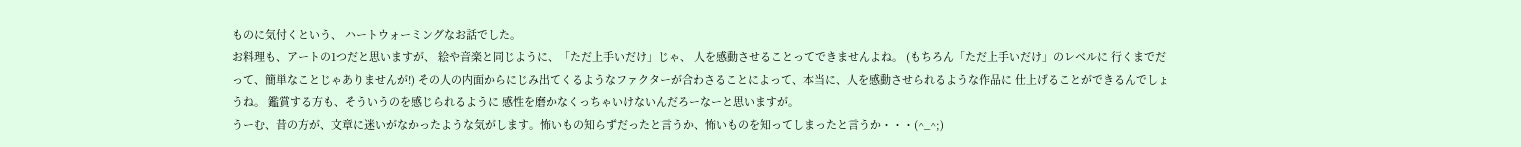ものに気付くという、 ハートウォーミングなお話でした。
お料理も、アートの1つだと思いますが、 絵や音楽と同じように、「ただ上手いだけ」じゃ、 人を感動させることってできませんよね。 (もちろん「ただ上手いだけ」のレベルに 行くまでだって、簡単なことじゃありませんが!) その人の内面からにじみ出てくるようなファクターが合わさることによって、本当に、人を感動させられるような作品に 仕上げることができるんでしょうね。 鑑賞する方も、そういうのを感じられるように 感性を磨かなくっちゃいけないんだろーなーと思いますが。
うーむ、昔の方が、文章に迷いがなかったような気がします。怖いもの知らずだったと言うか、怖いものを知ってしまったと言うか・・・(^_^;)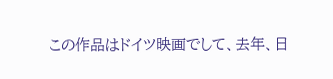この作品はドイツ映画でして、去年、日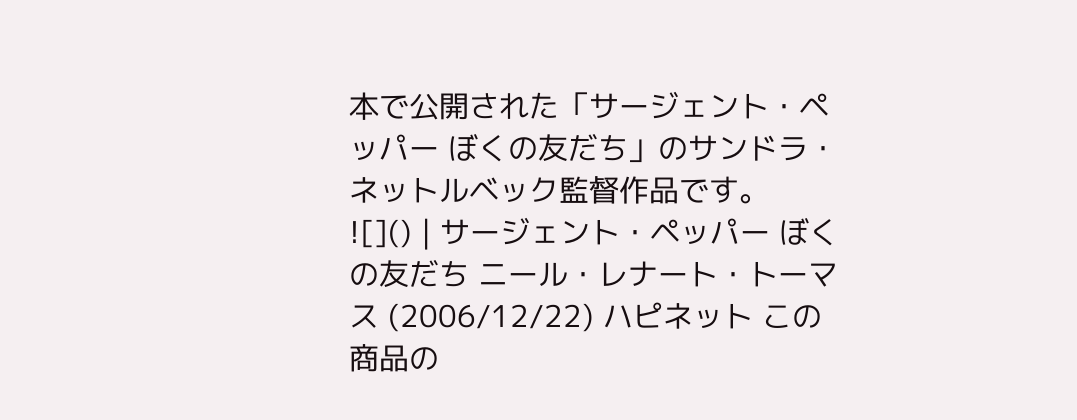本で公開された「サージェント・ペッパー ぼくの友だち」のサンドラ・ネットルベック監督作品です。
![]() | サージェント・ペッパー ぼくの友だち ニール・レナート・トーマス (2006/12/22) ハピネット この商品の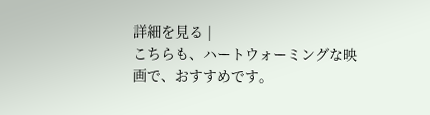詳細を見る |
こちらも、ハートウォーミングな映画で、おすすめです。